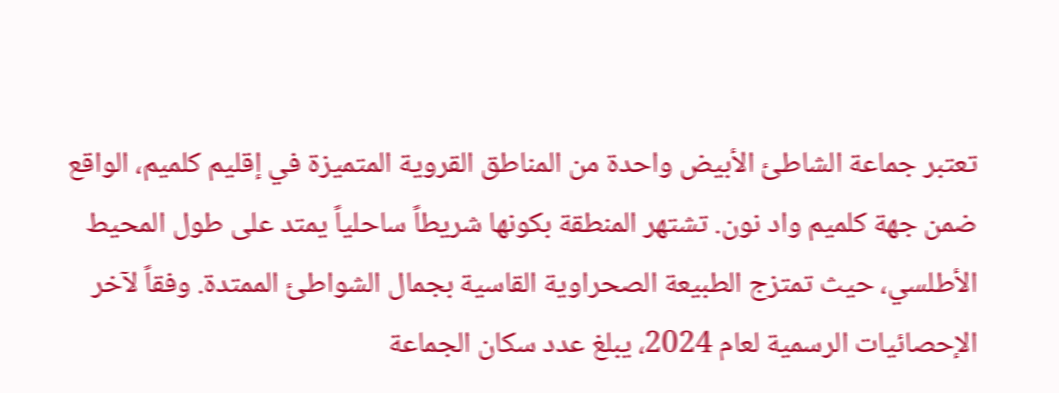تعتبر جماعة الشاطئ الأبيض واحدة من المناطق القروية المتميزة في إقليم كلميم، الواقع ضمن جهة كلميم واد نون. تشتهر المنطقة بكونها شريطاً ساحلياً يمتد على طول المحيط الأطلسي، حيث تمتزج الطبيعة الصحراوية القاسية بجمال الشواطئ الممتدة. وفقاً لآخر الإحصائيات الرسمية لعام 2024، يبلغ عدد سكان الجماعة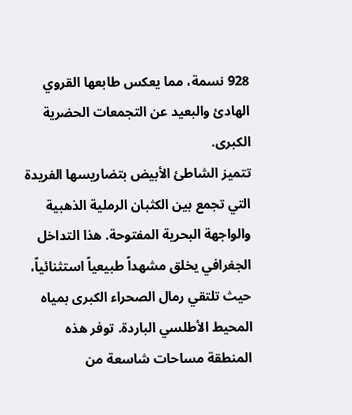928 نسمة، مما يعكس طابعها القروي الهادئ والبعيد عن التجمعات الحضرية الكبرى.
تتميز الشاطئ الأبيض بتضاريسها الفريدة التي تجمع بين الكثبان الرملية الذهبية والواجهة البحرية المفتوحة. هذا التداخل الجغرافي يخلق مشهداً طبيعياً استثنائياً، حيث تلتقي رمال الصحراء الكبرى بمياه المحيط الأطلسي الباردة. توفر هذه المنطقة مساحات شاسعة من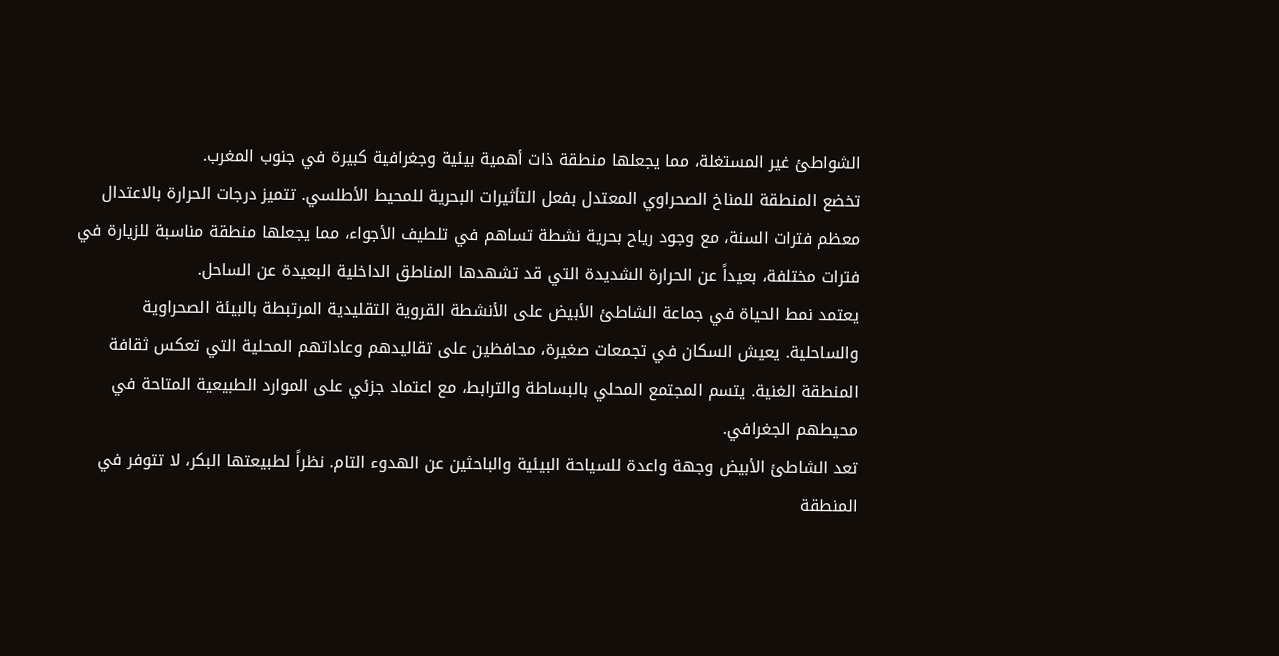الشواطئ غير المستغلة، مما يجعلها منطقة ذات أهمية بيئية وجغرافية كبيرة في جنوب المغرب.
تخضع المنطقة للمناخ الصحراوي المعتدل بفعل التأثيرات البحرية للمحيط الأطلسي. تتميز درجات الحرارة بالاعتدال معظم فترات السنة، مع وجود رياح بحرية نشطة تساهم في تلطيف الأجواء، مما يجعلها منطقة مناسبة للزيارة في فترات مختلفة، بعيداً عن الحرارة الشديدة التي قد تشهدها المناطق الداخلية البعيدة عن الساحل.
يعتمد نمط الحياة في جماعة الشاطئ الأبيض على الأنشطة القروية التقليدية المرتبطة بالبيئة الصحراوية والساحلية. يعيش السكان في تجمعات صغيرة، محافظين على تقاليدهم وعاداتهم المحلية التي تعكس ثقافة المنطقة الغنية. يتسم المجتمع المحلي بالبساطة والترابط، مع اعتماد جزئي على الموارد الطبيعية المتاحة في محيطهم الجغرافي.
تعد الشاطئ الأبيض وجهة واعدة للسياحة البيئية والباحثين عن الهدوء التام. نظراً لطبيعتها البكر، لا تتوفر في المنطقة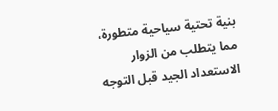بنية تحتية سياحية متطورة، مما يتطلب من الزوار الاستعداد الجيد قبل التوجه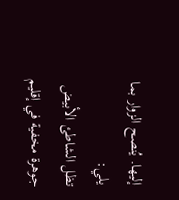إليها. يُنصح الزوار بما يلي:
تظل الشاطئ الأبيض جوهرة مخفية في إقليم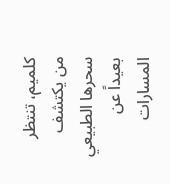كلميم، تنتظر من يكتشف سحرها الطبيعي بعيداً عن المسارات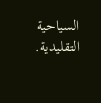السياحية التقليدية.